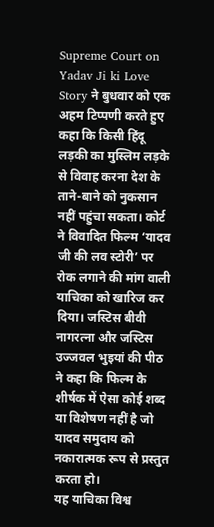Supreme Court on Yadav Ji ki Love Story ने बुधवार को एक अहम टिप्पणी करते हुए कहा कि किसी हिंदू लड़की का मुस्लिम लड़के से विवाह करना देश के ताने-बाने को नुकसान नहीं पहुंचा सकता। कोर्ट ने विवादित फिल्म ‘यादव जी की लव स्टोरी’ पर रोक लगाने की मांग वाली याचिका को खारिज कर दिया। जस्टिस बीवी नागरत्ना और जस्टिस उज्जवल भुइयां की पीठ ने कहा कि फिल्म के शीर्षक में ऐसा कोई शब्द या विशेषण नहीं है जो यादव समुदाय को नकारात्मक रूप से प्रस्तुत करता हो।
यह याचिका विश्व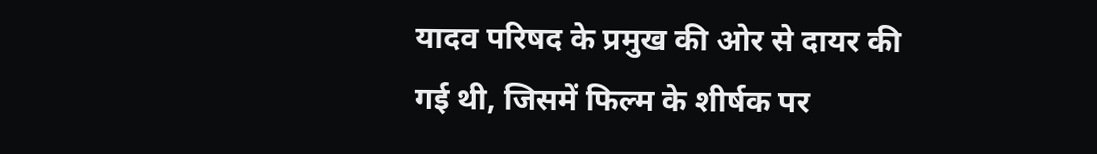यादव परिषद के प्रमुख की ओर से दायर की गई थी, जिसमें फिल्म के शीर्षक पर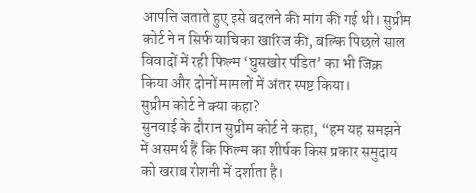आपत्ति जताते हुए इसे बदलने की मांग की गई थी। सुप्रीम कोर्ट ने न सिर्फ याचिका खारिज की, बल्कि पिछले साल विवादों में रही फिल्म ‘घुसखोर पंडित’ का भी जिक्र किया और दोनों मामलों में अंतर स्पष्ट किया।
सुप्रीम कोर्ट ने क्या कहा?
सुनवाई के दौरान सुप्रीम कोर्ट ने कहा, “हम यह समझने में असमर्थ हैं कि फिल्म का शीर्षक किस प्रकार समुदाय को खराब रोशनी में दर्शाता है।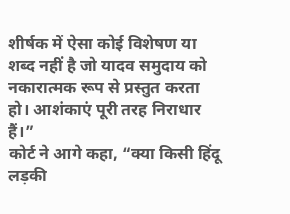शीर्षक में ऐसा कोई विशेषण या शब्द नहीं है जो यादव समुदाय को नकारात्मक रूप से प्रस्तुत करता हो। आशंकाएं पूरी तरह निराधार हैं।”
कोर्ट ने आगे कहा, “क्या किसी हिंदू लड़की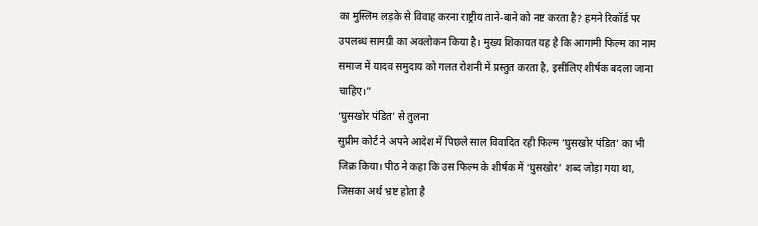का मुस्लिम लड़के से विवाह करना राष्ट्रीय ताने-बाने को नष्ट करता है? हमने रिकॉर्ड पर उपलब्ध सामग्री का अवलोकन किया है। मुख्य शिकायत यह है कि आगामी फिल्म का नाम समाज में यादव समुदाय को गलत रोशनी में प्रस्तुत करता है, इसीलिए शीर्षक बदला जाना चाहिए।”
‘घुसखोर पंडित’ से तुलना
सुप्रीम कोर्ट ने अपने आदेश में पिछले साल विवादित रही फिल्म ‘घुसखोर पंडित’ का भी जिक्र किया। पीठ ने कहा कि उस फिल्म के शीर्षक में ‘घुसखोर’ शब्द जोड़ा गया था, जिसका अर्थ भ्रष्ट होता है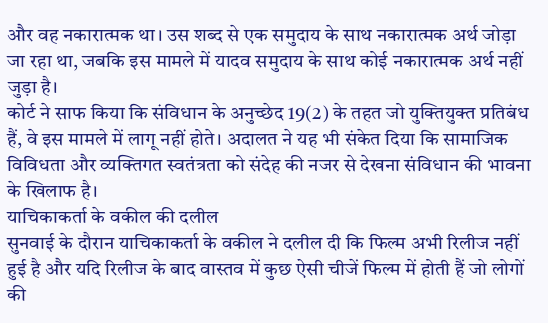और वह नकारात्मक था। उस शब्द से एक समुदाय के साथ नकारात्मक अर्थ जोड़ा जा रहा था, जबकि इस मामले में यादव समुदाय के साथ कोई नकारात्मक अर्थ नहीं जुड़ा है।
कोर्ट ने साफ किया कि संविधान के अनुच्छेद 19(2) के तहत जो युक्तियुक्त प्रतिबंध हैं, वे इस मामले में लागू नहीं होते। अदालत ने यह भी संकेत दिया कि सामाजिक विविधता और व्यक्तिगत स्वतंत्रता को संदेह की नजर से देखना संविधान की भावना के खिलाफ है।
याचिकाकर्ता के वकील की दलील
सुनवाई के दौरान याचिकाकर्ता के वकील ने दलील दी कि फिल्म अभी रिलीज नहीं हुई है और यदि रिलीज के बाद वास्तव में कुछ ऐसी चीजें फिल्म में होती हैं जो लोगों की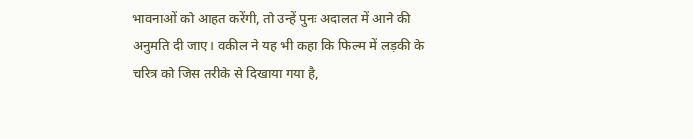भावनाओं को आहत करेंगी, तो उन्हें पुनः अदालत में आने की अनुमति दी जाए। वकील ने यह भी कहा कि फिल्म में लड़की के चरित्र को जिस तरीके से दिखाया गया है,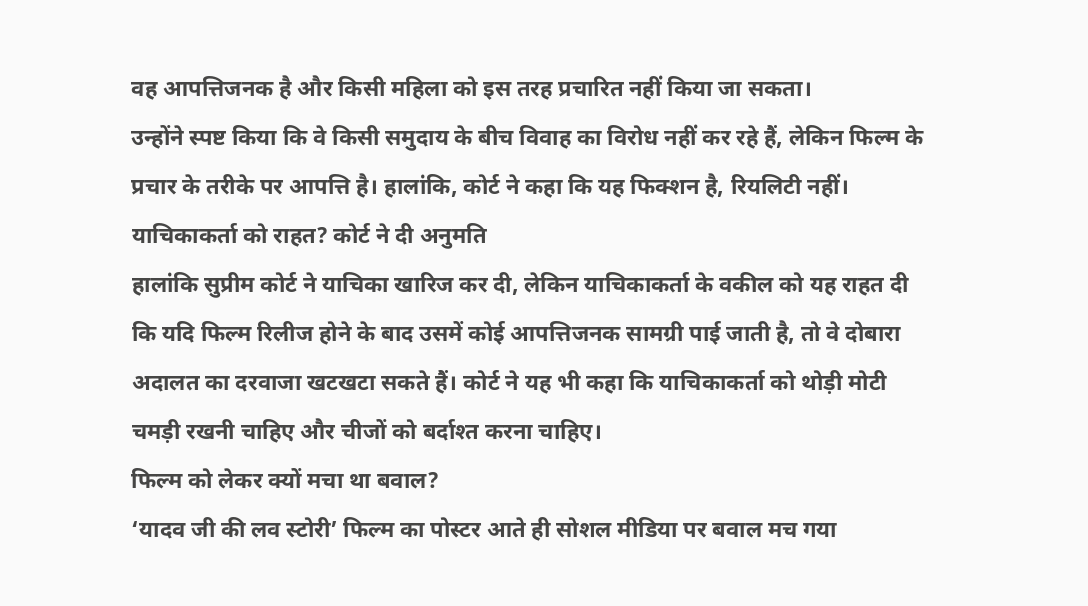वह आपत्तिजनक है और किसी महिला को इस तरह प्रचारित नहीं किया जा सकता।
उन्होंने स्पष्ट किया कि वे किसी समुदाय के बीच विवाह का विरोध नहीं कर रहे हैं, लेकिन फिल्म के प्रचार के तरीके पर आपत्ति है। हालांकि, कोर्ट ने कहा कि यह फिक्शन है, रियलिटी नहीं।
याचिकाकर्ता को राहत? कोर्ट ने दी अनुमति
हालांकि सुप्रीम कोर्ट ने याचिका खारिज कर दी, लेकिन याचिकाकर्ता के वकील को यह राहत दी कि यदि फिल्म रिलीज होने के बाद उसमें कोई आपत्तिजनक सामग्री पाई जाती है, तो वे दोबारा अदालत का दरवाजा खटखटा सकते हैं। कोर्ट ने यह भी कहा कि याचिकाकर्ता को थोड़ी मोटी चमड़ी रखनी चाहिए और चीजों को बर्दाश्त करना चाहिए।
फिल्म को लेकर क्यों मचा था बवाल?
‘यादव जी की लव स्टोरी’ फिल्म का पोस्टर आते ही सोशल मीडिया पर बवाल मच गया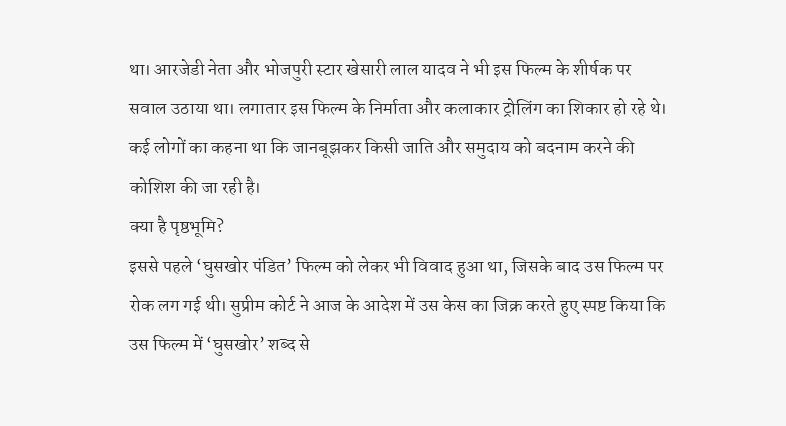था। आरजेडी नेता और भोजपुरी स्टार खेसारी लाल यादव ने भी इस फिल्म के शीर्षक पर सवाल उठाया था। लगातार इस फिल्म के निर्माता और कलाकार ट्रोलिंग का शिकार हो रहे थे। कई लोगों का कहना था कि जानबूझकर किसी जाति और समुदाय को बदनाम करने की कोशिश की जा रही है।
क्या है पृष्ठभूमि?
इससे पहले ‘घुसखोर पंडित’ फिल्म को लेकर भी विवाद हुआ था, जिसके बाद उस फिल्म पर रोक लग गई थी। सुप्रीम कोर्ट ने आज के आदेश में उस केस का जिक्र करते हुए स्पष्ट किया कि उस फिल्म में ‘घुसखोर’ शब्द से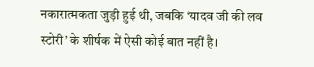नकारात्मकता जुड़ी हुई थी, जबकि ‘यादव जी की लव स्टोरी’ के शीर्षक में ऐसी कोई बात नहीं है।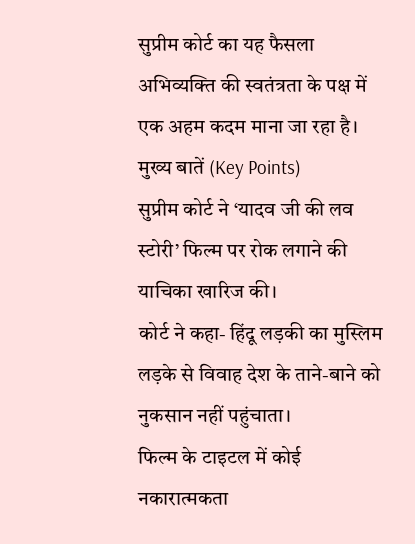सुप्रीम कोर्ट का यह फैसला अभिव्यक्ति की स्वतंत्रता के पक्ष में एक अहम कदम माना जा रहा है।
मुख्य बातें (Key Points)
सुप्रीम कोर्ट ने ‘यादव जी की लव स्टोरी’ फिल्म पर रोक लगाने की याचिका खारिज की।
कोर्ट ने कहा- हिंदू लड़की का मुस्लिम लड़के से विवाह देश के ताने-बाने को नुकसान नहीं पहुंचाता।
फिल्म के टाइटल में कोई नकारात्मकता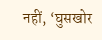नहीं, ‘घुसखोर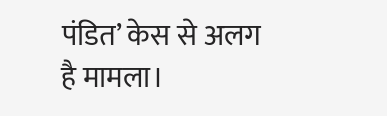पंडित’ केस से अलग है मामला।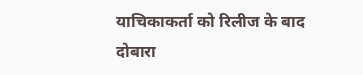याचिकाकर्ता को रिलीज के बाद दोबारा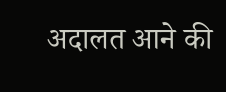अदालत आने की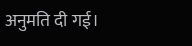अनुमति दी गई।